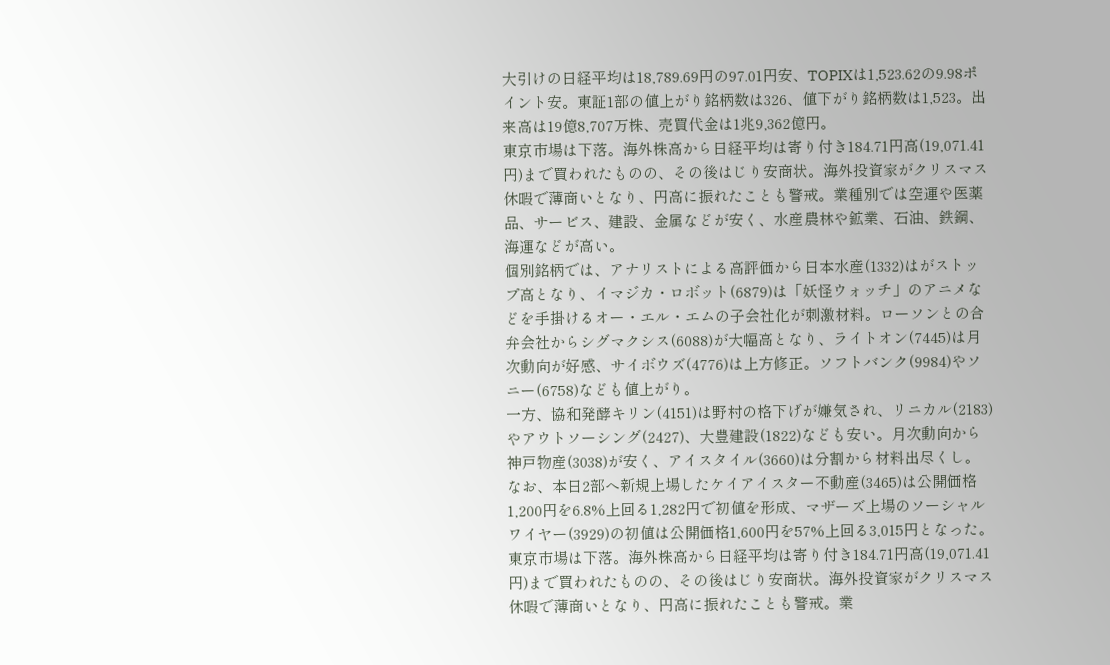大引けの日経平均は18,789.69円の97.01円安、TOPIXは1,523.62の9.98ポイント安。東証1部の値上がり銘柄数は326、値下がり銘柄数は1,523。出来高は19億8,707万株、売買代金は1兆9,362億円。
東京市場は下落。海外株高から日経平均は寄り付き184.71円高(19,071.41円)まで買われたものの、その後はじり安商状。海外投資家がクリスマス休暇で薄商いとなり、円高に振れたことも警戒。業種別では空運や医薬品、サービス、建設、金属などが安く、水産農林や鉱業、石油、鉄鋼、海運などが高い。
個別銘柄では、アナリストによる高評価から日本水産(1332)はがストップ高となり、イマジカ・ロボット(6879)は「妖怪ウォッチ」のアニメなどを手掛けるオー・エル・エムの子会社化が刺激材料。ローソンとの合弁会社からシグマクシス(6088)が大幅高となり、ライトオン(7445)は月次動向が好感、サイボウズ(4776)は上方修正。ソフトバンク(9984)やソニー(6758)なども値上がり。
一方、協和発酵キリン(4151)は野村の格下げが嫌気され、リニカル(2183)やアウトソーシング(2427)、大豊建設(1822)なども安い。月次動向から神戸物産(3038)が安く、アイスタイル(3660)は分割から材料出尽くし。
なお、本日2部へ新規上場したケイアイスター不動産(3465)は公開価格1,200円を6.8%上回る1,282円で初値を形成、マザーズ上場のソーシャルワイヤー(3929)の初値は公開価格1,600円を57%上回る3,015円となった。
東京市場は下落。海外株高から日経平均は寄り付き184.71円高(19,071.41円)まで買われたものの、その後はじり安商状。海外投資家がクリスマス休暇で薄商いとなり、円高に振れたことも警戒。業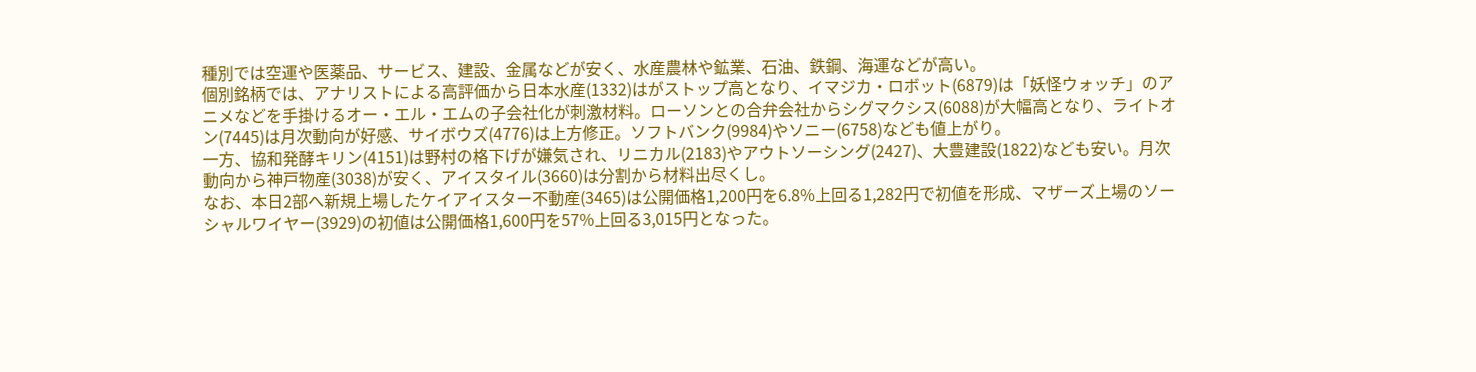種別では空運や医薬品、サービス、建設、金属などが安く、水産農林や鉱業、石油、鉄鋼、海運などが高い。
個別銘柄では、アナリストによる高評価から日本水産(1332)はがストップ高となり、イマジカ・ロボット(6879)は「妖怪ウォッチ」のアニメなどを手掛けるオー・エル・エムの子会社化が刺激材料。ローソンとの合弁会社からシグマクシス(6088)が大幅高となり、ライトオン(7445)は月次動向が好感、サイボウズ(4776)は上方修正。ソフトバンク(9984)やソニー(6758)なども値上がり。
一方、協和発酵キリン(4151)は野村の格下げが嫌気され、リニカル(2183)やアウトソーシング(2427)、大豊建設(1822)なども安い。月次動向から神戸物産(3038)が安く、アイスタイル(3660)は分割から材料出尽くし。
なお、本日2部へ新規上場したケイアイスター不動産(3465)は公開価格1,200円を6.8%上回る1,282円で初値を形成、マザーズ上場のソーシャルワイヤー(3929)の初値は公開価格1,600円を57%上回る3,015円となった。